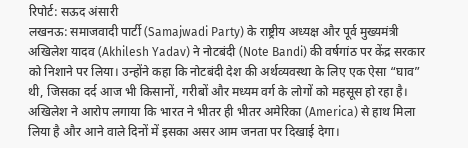रिपोर्ट: सऊद अंसारी
लखनऊ: समाजवादी पार्टी (Samajwadi Party) के राष्ट्रीय अध्यक्ष और पूर्व मुख्यमंत्री अखिलेश यादव (Akhilesh Yadav) ने नोटबंदी (Note Bandi) की वर्षगांठ पर केंद्र सरकार को निशाने पर लिया। उन्होंने कहा कि नोटबंदी देश की अर्थव्यवस्था के लिए एक ऐसा “घाव” थी, जिसका दर्द आज भी किसानों, गरीबों और मध्यम वर्ग के लोगों को महसूस हो रहा है। अखिलेश ने आरोप लगाया कि भारत ने भीतर ही भीतर अमेरिका (America) से हाथ मिला लिया है और आने वाले दिनों में इसका असर आम जनता पर दिखाई देगा।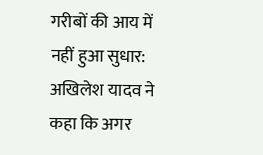गरीबों की आय में नहीं हुआ सुधार:
अखिलेश यादव ने कहा कि अगर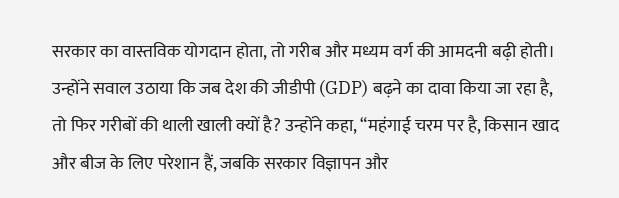सरकार का वास्तविक योगदान होता, तो गरीब और मध्यम वर्ग की आमदनी बढ़ी होती। उन्होंने सवाल उठाया कि जब देश की जीडीपी (GDP) बढ़ने का दावा किया जा रहा है, तो फिर गरीबों की थाली खाली क्यों है? उन्होंने कहा, “महंगाई चरम पर है, किसान खाद और बीज के लिए परेशान हैं, जबकि सरकार विज्ञापन और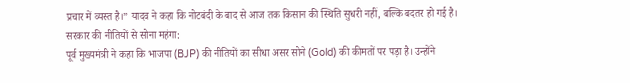प्रचार में व्यस्त है।” यादव ने कहा कि नोटबंदी के बाद से आज तक किसान की स्थिति सुधरी नहीं, बल्कि बदतर हो गई है।
सरकार की नीतियों से सोना महंगा:
पूर्व मुख्यमंत्री ने कहा कि भाजपा (BJP) की नीतियों का सीधा असर सोने (Gold) की कीमतों पर पड़ा है। उन्होंने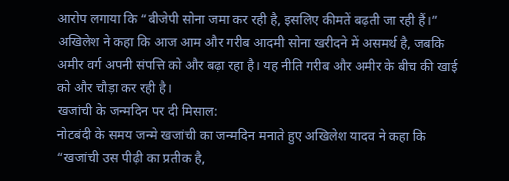आरोप लगाया कि “बीजेपी सोना जमा कर रही है, इसलिए कीमतें बढ़ती जा रही हैं।” अखिलेश ने कहा कि आज आम और गरीब आदमी सोना खरीदने में असमर्थ है, जबकि अमीर वर्ग अपनी संपत्ति को और बढ़ा रहा है। यह नीति गरीब और अमीर के बीच की खाई को और चौड़ा कर रही है।
खजांची के जन्मदिन पर दी मिसाल:
नोटबंदी के समय जन्मे खजांची का जन्मदिन मनाते हुए अखिलेश यादव ने कहा कि “खजांची उस पीढ़ी का प्रतीक है,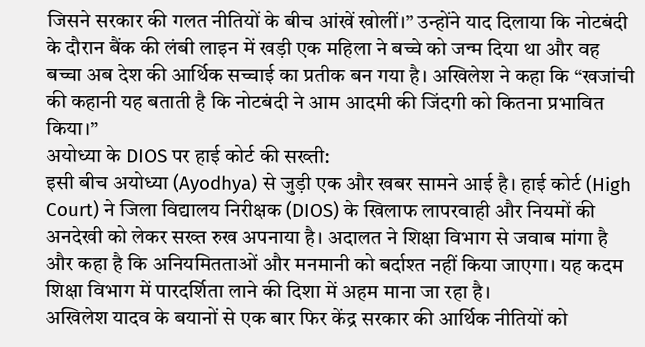जिसने सरकार की गलत नीतियों के बीच आंखें खोलीं।” उन्होंने याद दिलाया कि नोटबंदी के दौरान बैंक की लंबी लाइन में खड़ी एक महिला ने बच्चे को जन्म दिया था और वह बच्चा अब देश की आर्थिक सच्चाई का प्रतीक बन गया है। अखिलेश ने कहा कि “खजांची की कहानी यह बताती है कि नोटबंदी ने आम आदमी की जिंदगी को कितना प्रभावित किया।”
अयोध्या के DIOS पर हाई कोर्ट की सख्ती:
इसी बीच अयोध्या (Ayodhya) से जुड़ी एक और खबर सामने आई है। हाई कोर्ट (High Court) ने जिला विद्यालय निरीक्षक (DIOS) के खिलाफ लापरवाही और नियमों की अनदेखी को लेकर सख्त रुख अपनाया है। अदालत ने शिक्षा विभाग से जवाब मांगा है और कहा है कि अनियमितताओं और मनमानी को बर्दाश्त नहीं किया जाएगा। यह कदम शिक्षा विभाग में पारदर्शिता लाने की दिशा में अहम माना जा रहा है।
अखिलेश यादव के बयानों से एक बार फिर केंद्र सरकार की आर्थिक नीतियों को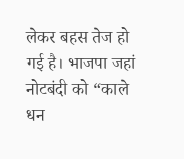लेकर बहस तेज हो गई है। भाजपा जहां नोटबंदी को “काले धन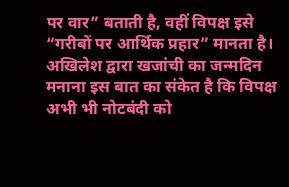पर वार” बताती है, वहीं विपक्ष इसे “गरीबों पर आर्थिक प्रहार” मानता है। अखिलेश द्वारा खजांची का जन्मदिन मनाना इस बात का संकेत है कि विपक्ष अभी भी नोटबंदी को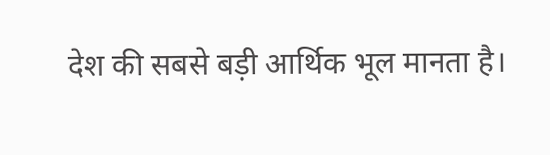देश की सबसे बड़ी आर्थिक भूल मानता है।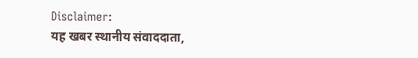Disclaimer:
यह खबर स्थानीय संवाददाता,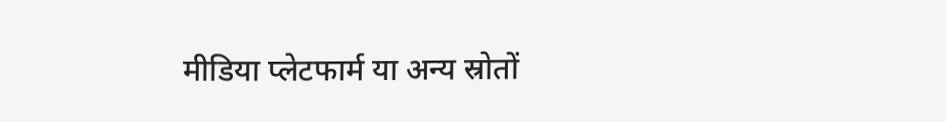मीडिया प्लेटफार्म या अन्य स्रोतों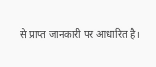से प्राप्त जानकारी पर आधारित है।